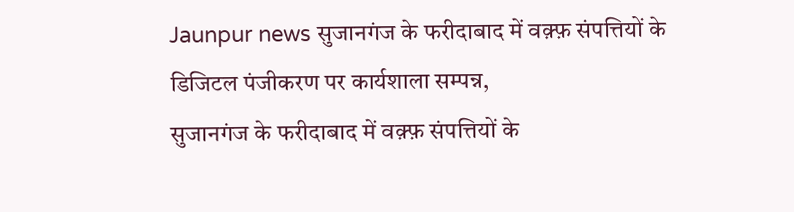Jaunpur news सुजानगंज के फरीदाबाद में वक़्फ़ संपत्तियों के डिजिटल पंजीकरण पर कार्यशाला सम्पन्न,
सुजानगंज के फरीदाबाद में वक़्फ़ संपत्तियों के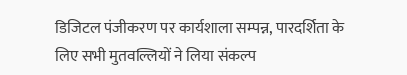डिजिटल पंजीकरण पर कार्यशाला सम्पन्न, पारदर्शिता के लिए सभी मुतवल्लियों ने लिया संकल्प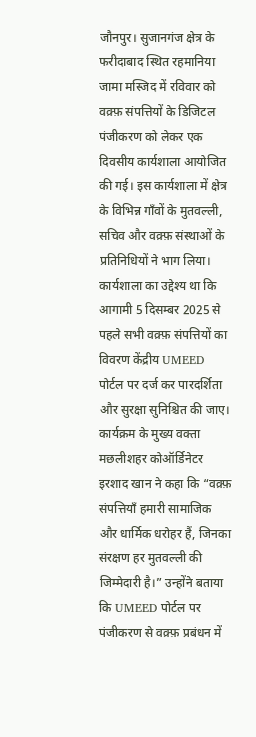जौनपुर। सुजानगंज क्षेत्र के फरीदाबाद स्थित रहमानिया जामा मस्जिद में रविवार को वक़्फ़ संपत्तियों के डिजिटल पंजीकरण को लेकर एक दिवसीय कार्यशाला आयोजित की गई। इस कार्यशाला में क्षेत्र के विभिन्न गाँवों के मुतवल्ली, सचिव और वक़्फ़ संस्थाओं के प्रतिनिधियों ने भाग लिया।
कार्यशाला का उद्देश्य था कि आगामी 5 दिसम्बर 2025 से पहले सभी वक़्फ़ संपत्तियों का विवरण केंद्रीय UMEED पोर्टल पर दर्ज कर पारदर्शिता और सुरक्षा सुनिश्चित की जाए।
कार्यक्रम के मुख्य वक्ता मछलीशहर कोऑर्डिनेटर इरशाद खान ने कहा कि “वक़्फ़ संपत्तियाँ हमारी सामाजिक और धार्मिक धरोहर हैं, जिनका संरक्षण हर मुतवल्ली की जिम्मेदारी है।” उन्होंने बताया कि UMEED पोर्टल पर पंजीकरण से वक़्फ़ प्रबंधन में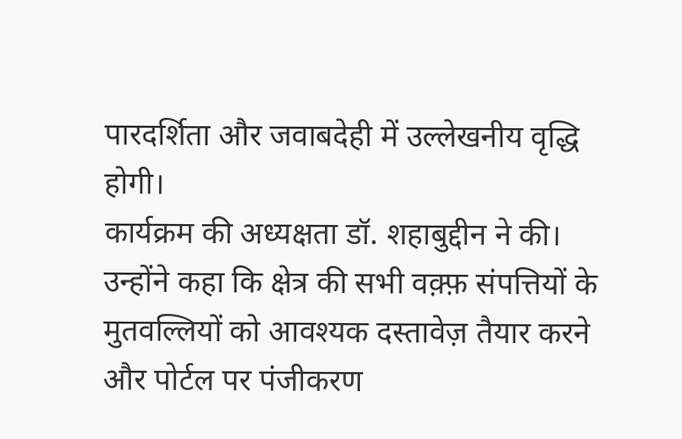पारदर्शिता और जवाबदेही में उल्लेखनीय वृद्धि होगी।
कार्यक्रम की अध्यक्षता डॉ. शहाबुद्दीन ने की। उन्होंने कहा कि क्षेत्र की सभी वक़्फ़ संपत्तियों के मुतवल्लियों को आवश्यक दस्तावेज़ तैयार करने और पोर्टल पर पंजीकरण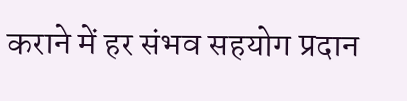कराने में हर संभव सहयोग प्रदान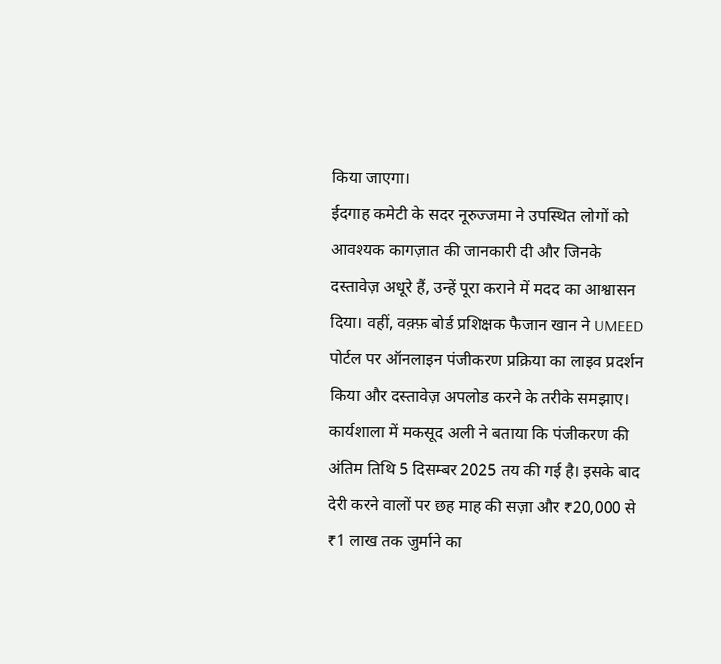किया जाएगा।
ईदगाह कमेटी के सदर नूरुज्जमा ने उपस्थित लोगों को आवश्यक कागज़ात की जानकारी दी और जिनके दस्तावेज़ अधूरे हैं, उन्हें पूरा कराने में मदद का आश्वासन दिया। वहीं, वक़्फ़ बोर्ड प्रशिक्षक फैजान खान ने UMEED पोर्टल पर ऑनलाइन पंजीकरण प्रक्रिया का लाइव प्रदर्शन किया और दस्तावेज़ अपलोड करने के तरीके समझाए।
कार्यशाला में मकसूद अली ने बताया कि पंजीकरण की अंतिम तिथि 5 दिसम्बर 2025 तय की गई है। इसके बाद देरी करने वालों पर छह माह की सज़ा और ₹20,000 से ₹1 लाख तक जुर्माने का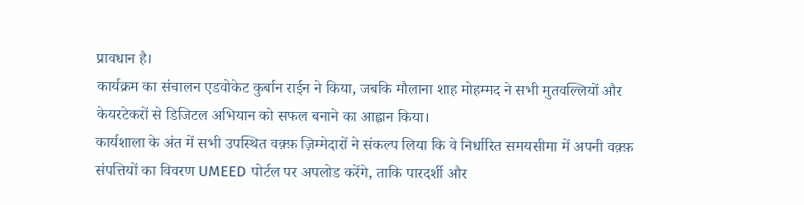प्रावधान है।
कार्यक्रम का संचालन एडवोकेट कुर्बान राईन ने किया, जबकि मौलाना शाह मोहम्मद ने सभी मुतवल्लियों और केयरटेकरों से डिजिटल अभियान को सफल बनाने का आह्वान किया।
कार्यशाला के अंत में सभी उपस्थित वक़्फ़ ज़िम्मेदारों ने संकल्प लिया कि वे निर्धारित समयसीमा में अपनी वक़्फ़ संपत्तियों का विवरण UMEED पोर्टल पर अपलोड करेंगे, ताकि पारदर्शी और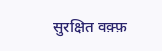सुरक्षित वक़्फ़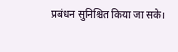प्रबंधन सुनिश्चित किया जा सके।